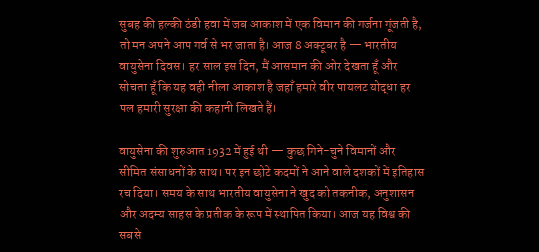सुबह की हल्की ठंडी हवा में जब आकाश में एक विमान की गर्जना गूंजती है, तो मन अपने आप गर्व से भर जाता है। आज 8 अक्टूबर है — भारतीय वायुसेना दिवस। हर साल इस दिन, मैं आसमान की ओर देखता हूँ और सोचता हूँ कि यह वही नीला आकाश है जहाँ हमारे वीर पायलट योद्धा हर पल हमारी सुरक्षा की कहानी लिखते हैं।

वायुसेना की शुरुआत 1932 में हुई थी — कुछ गिने-चुने विमानों और सीमित संसाधनों के साथ। पर इन छोटे कदमों ने आने वाले दशकों में इतिहास रच दिया। समय के साथ भारतीय वायुसेना ने खुद को तकनीक, अनुशासन और अदम्य साहस के प्रतीक के रूप में स्थापित किया। आज यह विश्व की सबसे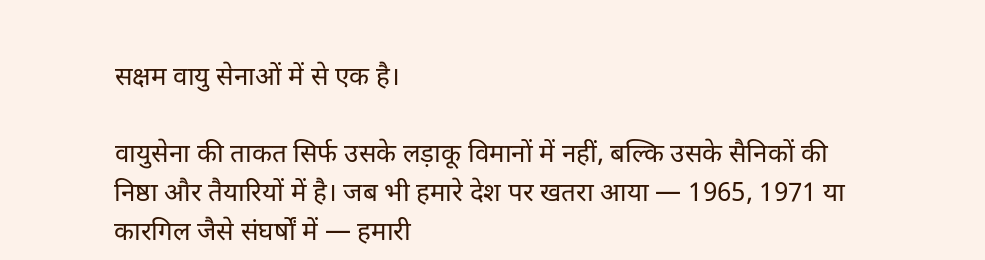सक्षम वायु सेनाओं में से एक है।

वायुसेना की ताकत सिर्फ उसके लड़ाकू विमानों में नहीं, बल्कि उसके सैनिकों की निष्ठा और तैयारियों में है। जब भी हमारे देश पर खतरा आया — 1965, 1971 या कारगिल जैसे संघर्षों में — हमारी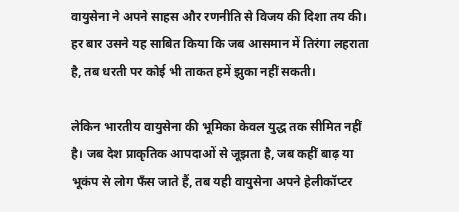वायुसेना ने अपने साहस और रणनीति से विजय की दिशा तय की। हर बार उसने यह साबित किया कि जब आसमान में तिरंगा लहराता है, तब धरती पर कोई भी ताकत हमें झुका नहीं सकती।

लेकिन भारतीय वायुसेना की भूमिका केवल युद्ध तक सीमित नहीं है। जब देश प्राकृतिक आपदाओं से जूझता है, जब कहीं बाढ़ या भूकंप से लोग फँस जाते हैं, तब यही वायुसेना अपने हेलीकॉप्टर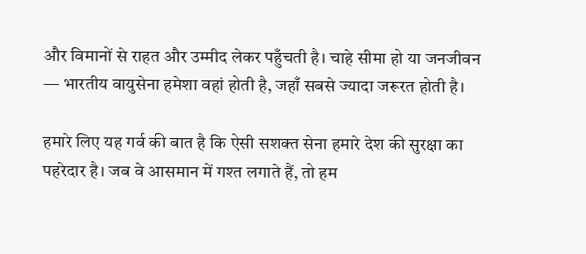और विमानों से राहत और उम्मीद लेकर पहुँचती है। चाहे सीमा हो या जनजीवन — भारतीय वायुसेना हमेशा वहां होती है, जहाँ सबसे ज्यादा जरूरत होती है।

हमारे लिए यह गर्व की बात है कि ऐसी सशक्त सेना हमारे देश की सुरक्षा का पहरेदार है। जब वे आसमान में गश्त लगाते हैं, तो हम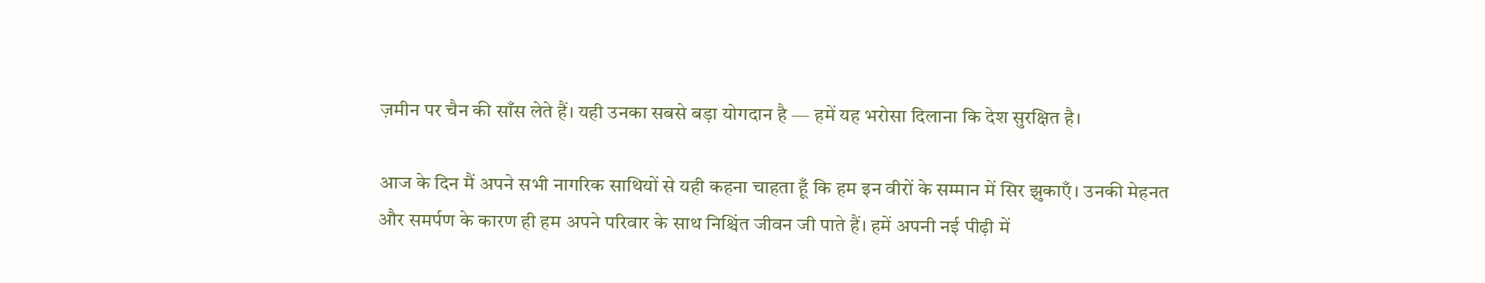ज़मीन पर चैन की साँस लेते हैं। यही उनका सबसे बड़ा योगदान है — हमें यह भरोसा दिलाना कि देश सुरक्षित है।

आज के दिन मैं अपने सभी नागरिक साथियों से यही कहना चाहता हूँ कि हम इन वीरों के सम्मान में सिर झुकाएँ। उनकी मेहनत और समर्पण के कारण ही हम अपने परिवार के साथ निश्चिंत जीवन जी पाते हैं। हमें अपनी नई पीढ़ी में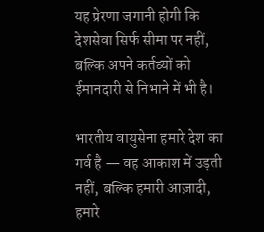यह प्रेरणा जगानी होगी कि देशसेवा सिर्फ सीमा पर नहीं, बल्कि अपने कर्तव्यों को ईमानदारी से निभाने में भी है।

भारतीय वायुसेना हमारे देश का गर्व है — वह आकाश में उड़ती नहीं, बल्कि हमारी आज़ादी, हमारे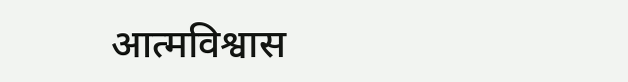आत्मविश्वास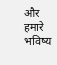और हमारे भविष्य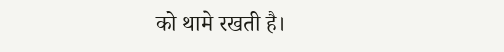को थामे रखती है।